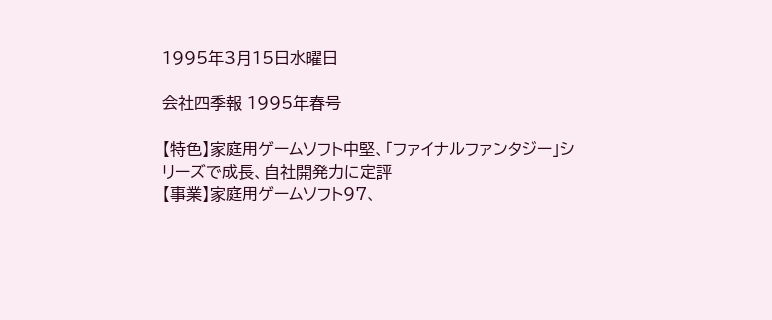1995年3月15日水曜日

会社四季報 1995年春号

【特色】家庭用ゲームソフト中堅、「ファイナルファンタジー」シリーズで成長、自社開発力に定評
【事業】家庭用ゲームソフト97、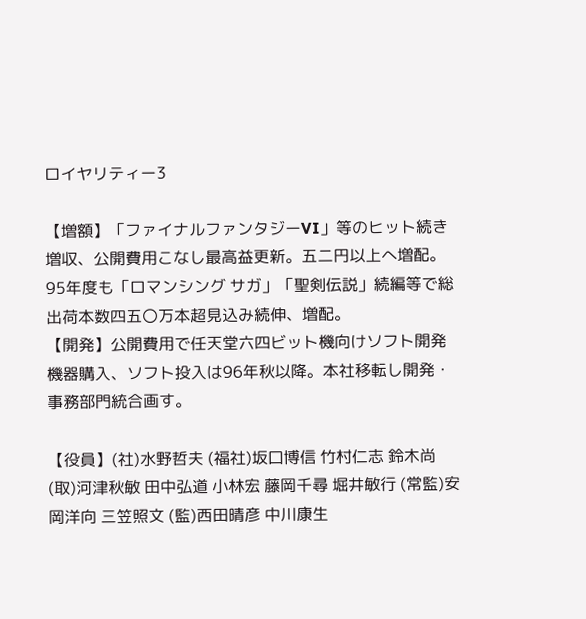ロイヤリティー3

【増額】「ファイナルファンタジーVI」等のヒット続き増収、公開費用こなし最高益更新。五二円以上へ増配。95年度も「ロマンシング サガ」「聖剣伝説」続編等で総出荷本数四五〇万本超見込み続伸、増配。
【開発】公開費用で任天堂六四ビット機向けソフト開発機器購入、ソフト投入は96年秋以降。本社移転し開発・事務部門統合画す。

【役員】(社)水野哲夫 (福社)坂口博信 竹村仁志 鈴木尚 (取)河津秋敏 田中弘道 小林宏 藤岡千尋 堀井敏行 (常監)安岡洋向 三笠照文 (監)西田晴彦 中川康生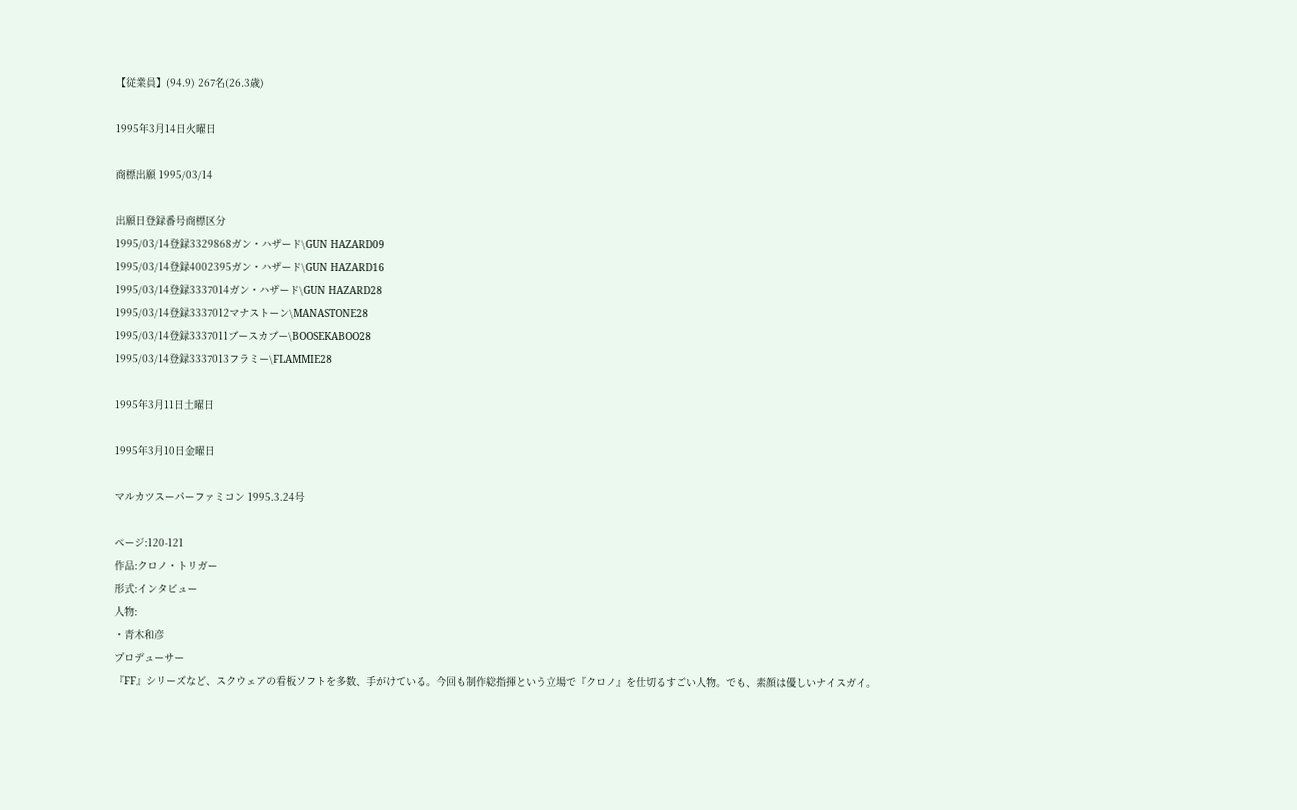【従業員】(94.9) 267名(26.3歳)

1995年3月14日火曜日

商標出願 1995/03/14

出願日登録番号商標区分
1995/03/14登録3329868ガン・ハザード\GUN HAZARD09
1995/03/14登録4002395ガン・ハザード\GUN HAZARD16
1995/03/14登録3337014ガン・ハザード\GUN HAZARD28
1995/03/14登録3337012マナストーン\MANASTONE28
1995/03/14登録3337011ブースカブー\BOOSEKABOO28
1995/03/14登録3337013フラミー\FLAMMIE28

1995年3月11日土曜日

1995年3月10日金曜日

マルカツスーパーファミコン 1995.3.24号

ページ:120-121
作品:クロノ・トリガー
形式:インタビュー
人物:
・青木和彦
プロデューサー
『FF』シリーズなど、スクウェアの看板ソフトを多数、手がけている。今回も制作総指揮という立場で『クロノ』を仕切るすごい人物。でも、素顔は優しいナイスガイ。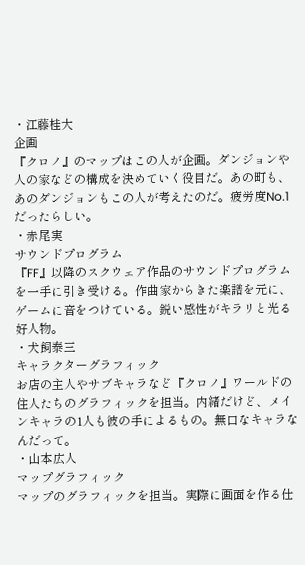・江藤桂大
企画
『クロノ』のマップはこの人が企画。ダンジョンや人の家などの構成を決めていく役目だ。あの町も、あのダンジョンもこの人が考えたのだ。疲労度No.1だったらしい。
・赤尾実
サウンドプログラム
『FF』以降のスクウェア作品のサウンドプログラムを一手に引き受ける。作曲家からきた楽譜を元に、ゲームに音をつけている。鋭い感性がキラリと光る好人物。
・犬飼泰三
キャラクターグラフィック
お店の主人やサブキャラなど『クロノ』ワールドの住人たちのグラフィックを担当。内緒だけど、メインキャラの1人も彼の手によるもの。無口なキャラなんだって。
・山本広人
マップグラフィック
マップのグラフィックを担当。実際に画面を作る仕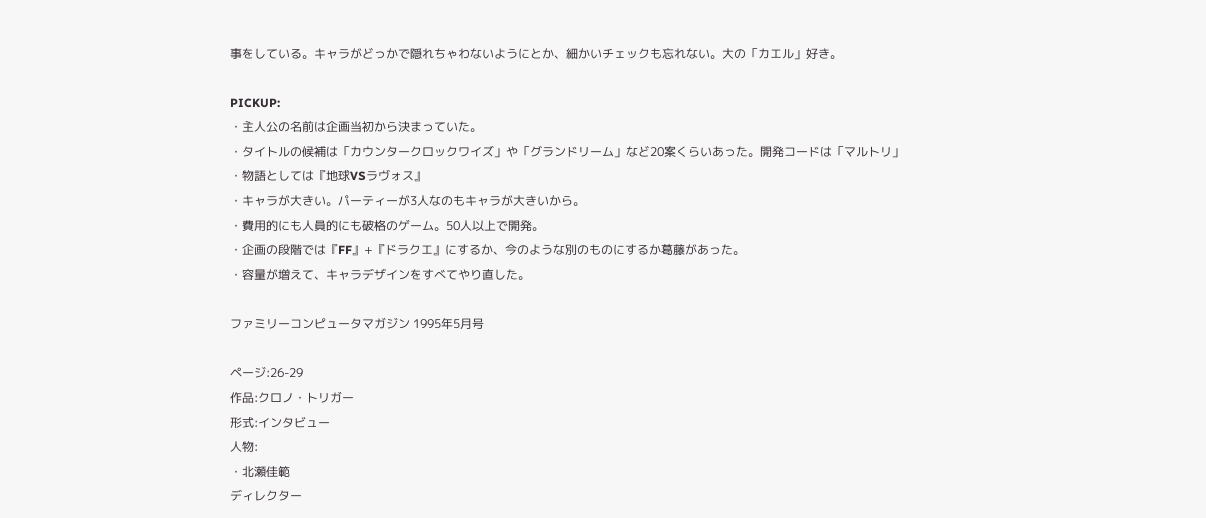事をしている。キャラがどっかで隠れちゃわないようにとか、細かいチェックも忘れない。大の「カエル」好き。

PICKUP:
・主人公の名前は企画当初から決まっていた。
・タイトルの候補は「カウンタークロックワイズ」や「グランドリーム」など20案くらいあった。開発コードは「マルトリ」
・物語としては『地球VSラヴォス』
・キャラが大きい。パーティーが3人なのもキャラが大きいから。
・費用的にも人員的にも破格のゲーム。50人以上で開発。
・企画の段階では『FF』+『ドラクエ』にするか、今のような別のものにするか葛藤があった。
・容量が増えて、キャラデザインをすべてやり直した。

ファミリーコンピュータマガジン 1995年5月号

ページ:26-29
作品:クロノ・トリガー
形式:インタビュー
人物:
・北瀬佳範
ディレクター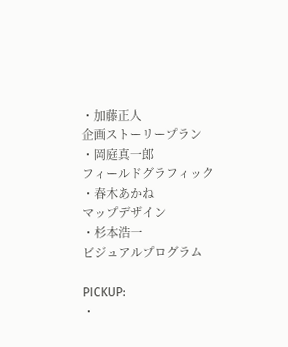・加藤正人
企画ストーリープラン
・岡庭真一郎
フィールドグラフィック
・春木あかね
マップデザイン
・杉本浩一
ビジュアルプログラム

PICKUP:
・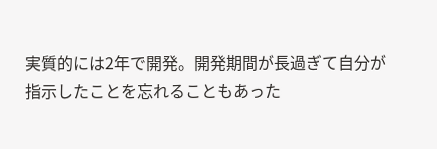実質的には2年で開発。開発期間が長過ぎて自分が指示したことを忘れることもあった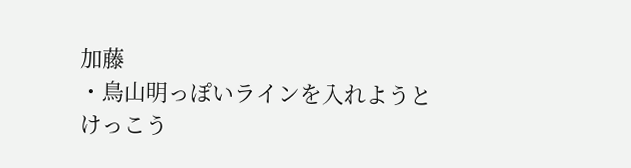加藤
・鳥山明っぽいラインを入れようとけっこう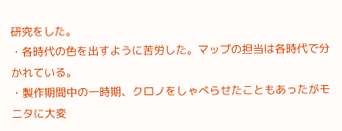研究をした。
・各時代の色を出すように苦労した。マップの担当は各時代で分かれている。
・製作期間中の一時期、クロノをしゃべらせたこともあったがモニタに大変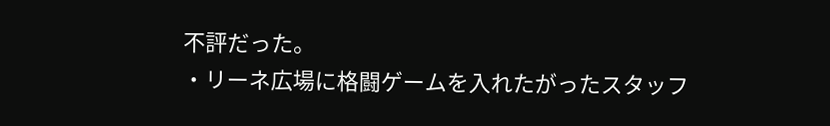不評だった。
・リーネ広場に格闘ゲームを入れたがったスタッフ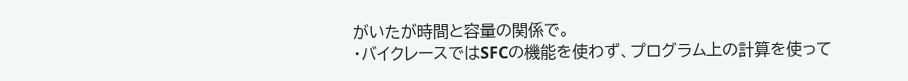がいたが時間と容量の関係で。
・バイクレースではSFCの機能を使わず、プログラム上の計算を使って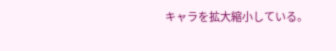キャラを拡大縮小している。